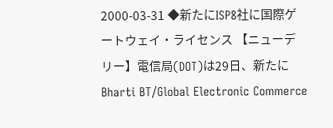2000-03-31 ◆新たにISP8社に国際ゲートウェイ・ライセンス 【ニューデリー】電信局(DOT)は29日、新たにBharti BT/Global Electronic Commerce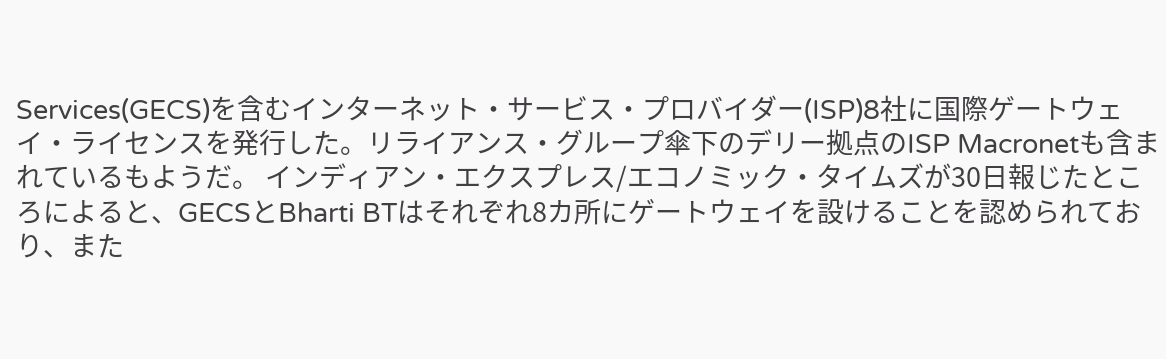Services(GECS)を含むインターネット・サービス・プロバイダー(ISP)8社に国際ゲートウェイ・ライセンスを発行した。リライアンス・グループ傘下のデリー拠点のISP Macronetも含まれているもようだ。 インディアン・エクスプレス/エコノミック・タイムズが30日報じたところによると、GECSとBharti BTはそれぞれ8カ所にゲートウェイを設けることを認められており、また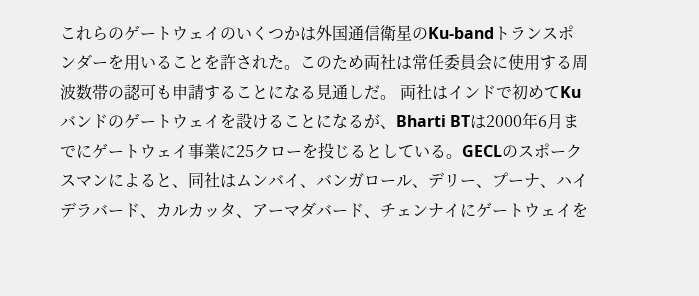これらのゲートウェイのいくつかは外国通信衛星のKu-bandトランスポンダーを用いることを許された。このため両社は常任委員会に使用する周波数帯の認可も申請することになる見通しだ。 両社はインドで初めてKuバンドのゲートウェイを設けることになるが、Bharti BTは2000年6月までにゲートウェイ事業に25クローを投じるとしている。GECLのスポークスマンによると、同社はムンバイ、バンガロール、デリー、プーナ、ハイデラバード、カルカッタ、アーマダバード、チェンナイにゲートウェイを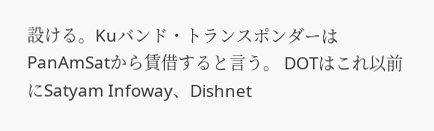設ける。Kuバンド・トランスポンダーはPanAmSatから賃借すると言う。 DOTはこれ以前にSatyam Infoway、Dishnet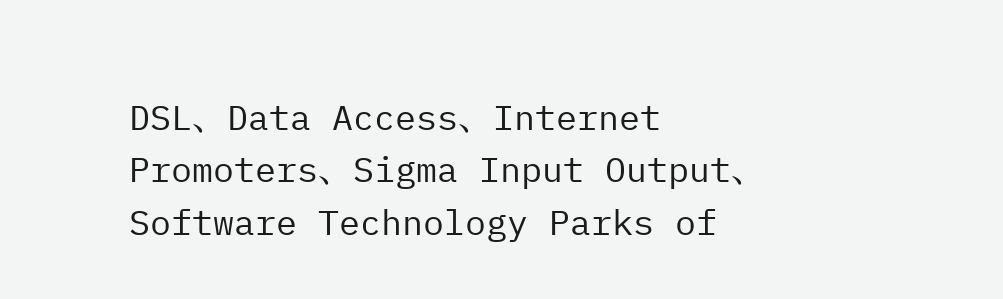DSL、Data Access、Internet Promoters、Sigma Input Output、Software Technology Parks of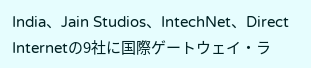India、Jain Studios、IntechNet、Direct Internetの9社に国際ゲートウェイ・ラ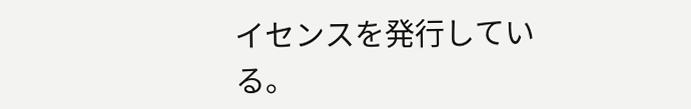イセンスを発行している。